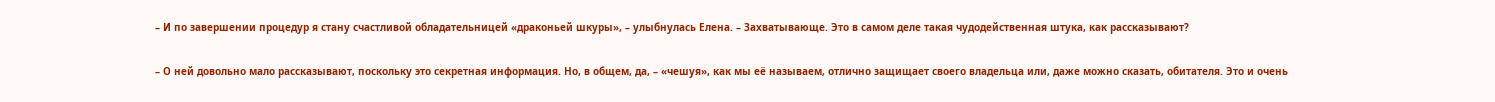– И по завершении процедур я стану счастливой обладательницей «драконьей шкуры», – улыбнулась Елена. – Захватывающе. Это в самом деле такая чудодейственная штука, как рассказывают?

– О ней довольно мало рассказывают, поскольку это секретная информация. Но, в общем, да, – «чешуя», как мы её называем, отлично защищает своего владельца или, даже можно сказать, обитателя. Это и очень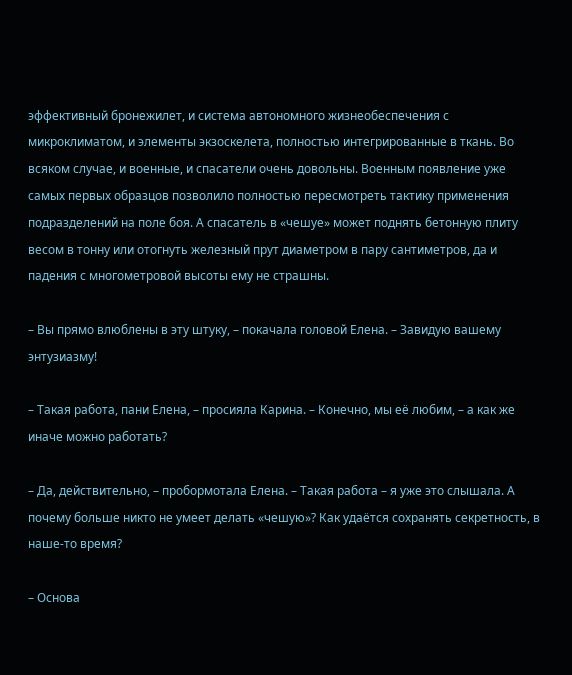эффективный бронежилет, и система автономного жизнеобеспечения с микроклиматом, и элементы экзоскелета, полностью интегрированные в ткань. Во всяком случае, и военные, и спасатели очень довольны. Военным появление уже самых первых образцов позволило полностью пересмотреть тактику применения подразделений на поле боя. А спасатель в «чешуе» может поднять бетонную плиту весом в тонну или отогнуть железный прут диаметром в пару сантиметров, да и падения с многометровой высоты ему не страшны.

– Вы прямо влюблены в эту штуку, – покачала головой Елена. – Завидую вашему энтузиазму!

– Такая работа, пани Елена, – просияла Карина. – Конечно, мы её любим, – а как же иначе можно работать?

– Да, действительно, – пробормотала Елена. – Такая работа – я уже это слышала. А почему больше никто не умеет делать «чешую»? Как удаётся сохранять секретность, в наше-то время?

– Основа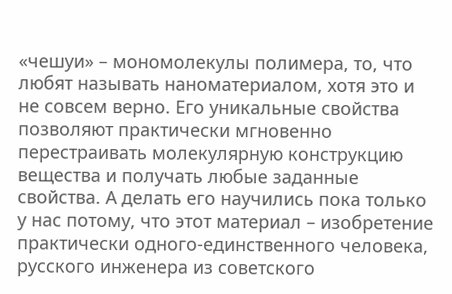«чешуи» – мономолекулы полимера, то, что любят называть наноматериалом, хотя это и не совсем верно. Его уникальные свойства позволяют практически мгновенно перестраивать молекулярную конструкцию вещества и получать любые заданные свойства. А делать его научились пока только у нас потому, что этот материал – изобретение практически одного-единственного человека, русского инженера из советского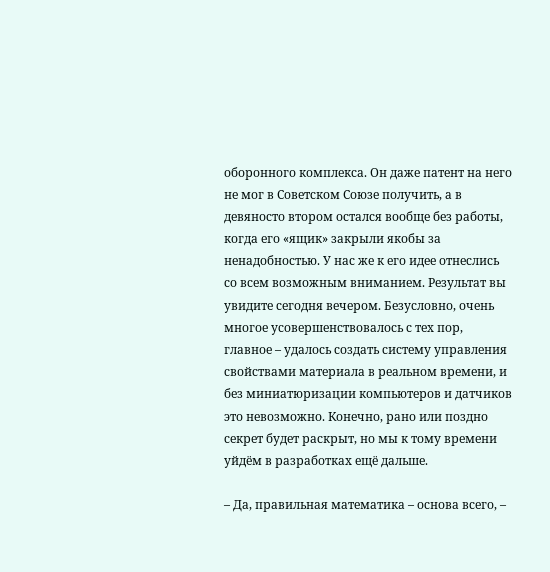оборонного комплекса. Он даже патент на него не мог в Советском Союзе получить, а в девяносто втором остался вообще без работы, когда его «ящик» закрыли якобы за ненадобностью. У нас же к его идее отнеслись со всем возможным вниманием. Результат вы увидите сегодня вечером. Безусловно, очень многое усовершенствовалось с тех пор, главное – удалось создать систему управления свойствами материала в реальном времени, и без миниатюризации компьютеров и датчиков это невозможно. Конечно, рано или поздно секрет будет раскрыт, но мы к тому времени уйдём в разработках ещё дальше.

– Да, правильная математика – основа всего, –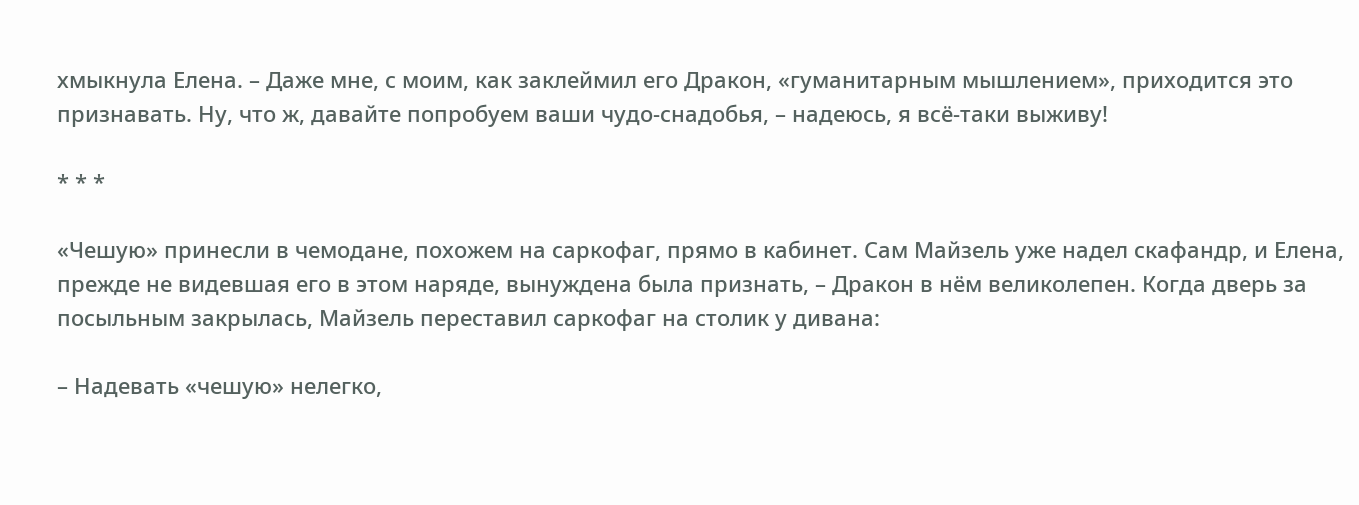хмыкнула Елена. – Даже мне, с моим, как заклеймил его Дракон, «гуманитарным мышлением», приходится это признавать. Ну, что ж, давайте попробуем ваши чудо-снадобья, – надеюсь, я всё-таки выживу!

* * *

«Чешую» принесли в чемодане, похожем на саркофаг, прямо в кабинет. Сам Майзель уже надел скафандр, и Елена, прежде не видевшая его в этом наряде, вынуждена была признать, – Дракон в нём великолепен. Когда дверь за посыльным закрылась, Майзель переставил саркофаг на столик у дивана:

– Надевать «чешую» нелегко,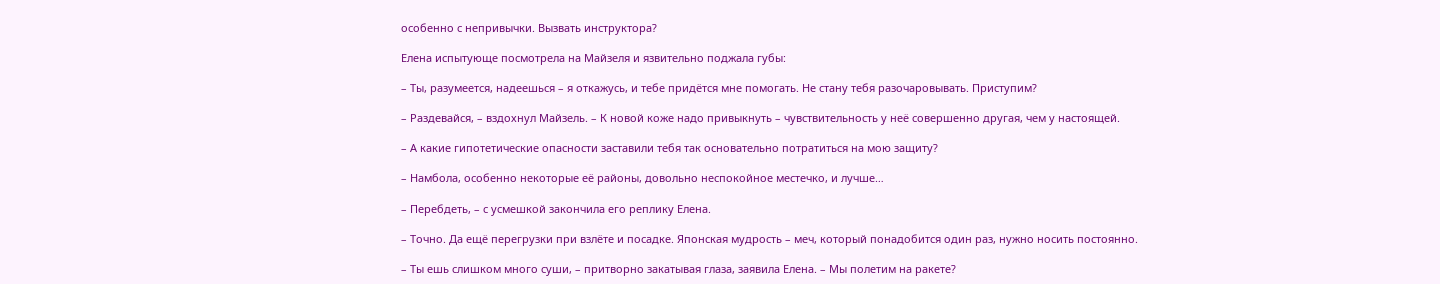особенно с непривычки. Вызвать инструктора?

Елена испытующе посмотрела на Майзеля и язвительно поджала губы:

– Ты, разумеется, надеешься – я откажусь, и тебе придётся мне помогать. Не стану тебя разочаровывать. Приступим?

– Раздевайся, – вздохнул Майзель. – К новой коже надо привыкнуть – чувствительность у неё совершенно другая, чем у настоящей.

– А какие гипотетические опасности заставили тебя так основательно потратиться на мою защиту?

– Намбола, особенно некоторые её районы, довольно неспокойное местечко, и лучше…

– Перебдеть, – с усмешкой закончила его реплику Елена.

– Точно. Да ещё перегрузки при взлёте и посадке. Японская мудрость – меч, который понадобится один раз, нужно носить постоянно.

– Ты ешь слишком много суши, – притворно закатывая глаза, заявила Елена. – Мы полетим на ракете?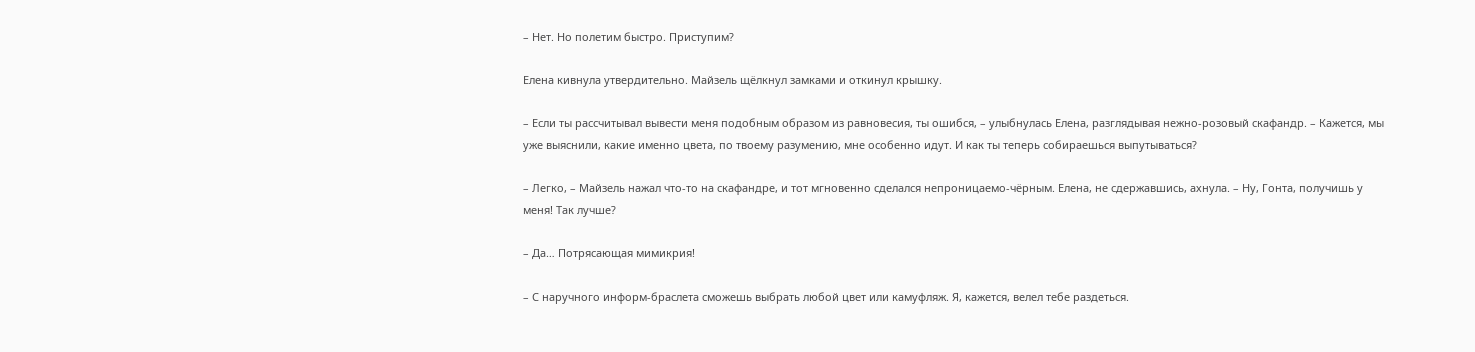– Нет. Но полетим быстро. Приступим?

Елена кивнула утвердительно. Майзель щёлкнул замками и откинул крышку.

– Если ты рассчитывал вывести меня подобным образом из равновесия, ты ошибся, – улыбнулась Елена, разглядывая нежно-розовый скафандр. – Кажется, мы уже выяснили, какие именно цвета, по твоему разумению, мне особенно идут. И как ты теперь собираешься выпутываться?

– Легко, – Майзель нажал что-то на скафандре, и тот мгновенно сделался непроницаемо-чёрным. Елена, не сдержавшись, ахнула. – Ну, Гонта, получишь у меня! Так лучше?

– Да… Потрясающая мимикрия!

– С наручного информ-браслета сможешь выбрать любой цвет или камуфляж. Я, кажется, велел тебе раздеться.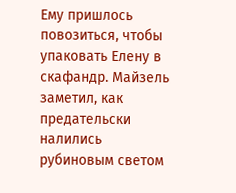Ему пришлось повозиться, чтобы упаковать Елену в скафандр. Майзель заметил, как предательски налились рубиновым светом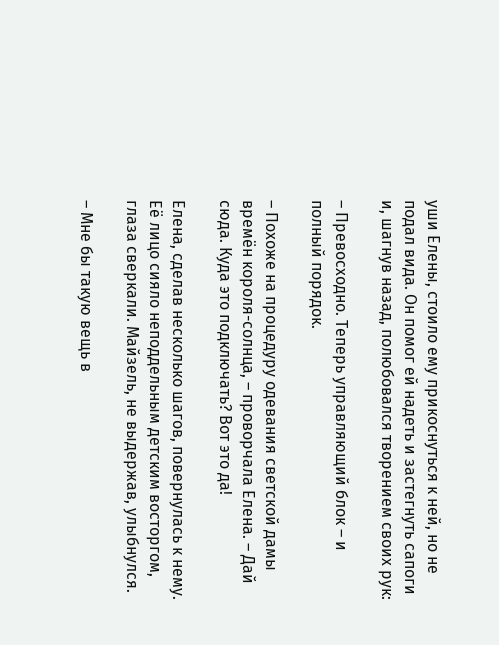уши Елены, стоило ему прикоснуться к ней, но не подал вида. Он помог ей надеть и застегнуть сапоги и, шагнув назад, полюбовался творением своих рук:

– Превосходно. Теперь управляющий блок – и полный порядок.

– Похоже на процедуру одевания светской дамы времён короля-солнца, – проворчала Елена. – Дай сюда. Куда это подключать? Вот это да!

Елена, сделав несколько шагов, повернулась к нему. Её лицо сияло неподдельным детским восторгом, глаза сверкали. Майзель, не выдержав, улыбнулся.

– Мне бы такую вещь в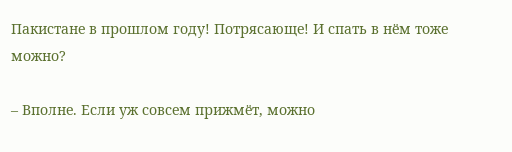Пакистане в прошлом году! Потрясающе! И спать в нём тоже можно?

– Вполне. Если уж совсем прижмёт, можно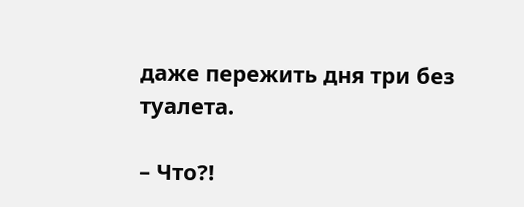даже пережить дня три без туалета.

– Что?!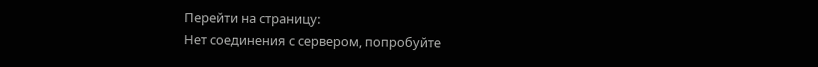Перейти на страницу:
Нет соединения с сервером, попробуйте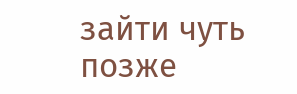зайти чуть позже